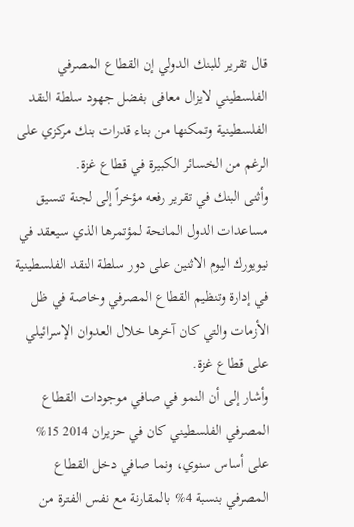قال تقرير للبنك الدولي إن القطاع المصرفي الفلسطيني لايزال معافى بفضل جهود سلطة النقد الفلسطينية وتمكنها من بناء قدرات بنك مركزي على الرغم من الخسائر الكبيرة في قطاع غزة.
وأثنى البنك في تقرير رفعه مؤخراً إلى لجنة تنسيق مساعدات الدول المانحة لمؤتمرها الذي سيعقد في نيويورك اليوم الاثنين على دور سلطة النقد الفلسطينية في إدارة وتنظيم القطاع المصرفي وخاصة في ظل الأزمات والتي كان آخرها خلال العدوان الإسرائيلي على قطاع غزة.
وأشار إلى أن النمو في صافي موجودات القطاع المصرفي الفلسطيني كان في حزيران 2014 15% على أساس سنوي، ونما صافي دخل القطاع المصرفي بنسبة 4% بالمقارنة مع نفس الفترة من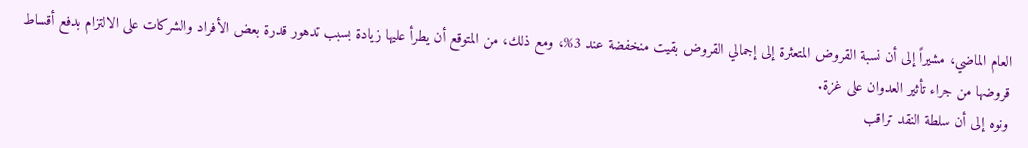العام الماضي، مشيراً إلى أن نسبة القروض المتعثرة إلى إجمالي القروض بقيت منخفضة عند 3%، ومع ذلك، من المتوقع أن يطرأ عليها زيادة بسبب تدهور قدرة بعض الأفراد والشركات على الالتزام بدفع أقساط قروضها من جراء تأثير العدوان على غزة.
ونوه إلى أن سلطة النقد تراقب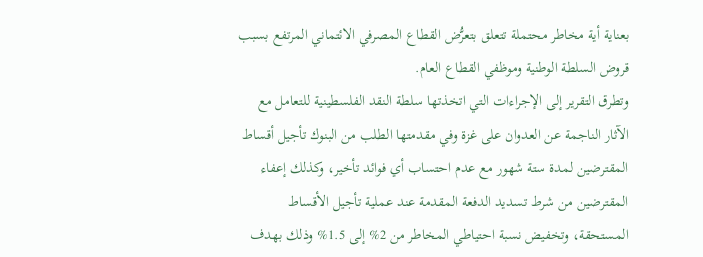بعناية أية مخاطر محتملة تتعلق بتعرُّض القطاع المصرفي الائتماني المرتفع بسبب قروض السلطة الوطنية وموظفي القطاع العام.
وتطرق التقرير إلى الإجراءات التي اتخذتها سلطة النقد الفلسطينية للتعامل مع الآثار الناجمة عن العدوان على غزة وفي مقدمتها الطلب من البنوك تأجيل أقساط المقترضين لمدة ستة شهور مع عدم احتساب أي فوائد تأخير، وكذلك إعفاء المقترضين من شرط تسديد الدفعة المقدمة عند عملية تأجيل الأقساط المستحقة، وتخفيض نسبة احتياطي المخاطر من 2% إلى 1.5% وذلك بهدف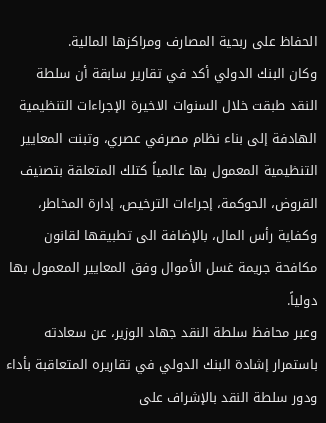الحفاظ على ربحية المصارف ومراكزها المالية.
وكان البنك الدولي أكد في تقارير سابقة أن سلطة النقد طبقت خلال السنوات الاخيرة الإجراءات التنظيمية الهادفة إلى بناء نظام مصرفي عصري، وتبنت المعايير التنظيمية المعمول بها عالمياً كتلك المتعلقة بتصنيف القروض، الحوكمة، إجراءات الترخيص، إدارة المخاطر، وكفاية رأس المال، بالإضافة الى تطبيقها لقانون مكافحة جريمة غسل الأموال وفق المعايير المعمول بها دولياً.
وعبر محافظ سلطة النقد جهاد الوزير، عن سعادته باستمرار إشادة البنك الدولي في تقاريره المتعاقبة بأداء ودور سلطة النقد بالإشراف على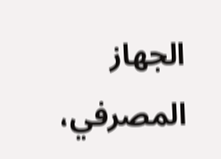الجهاز المصرفي،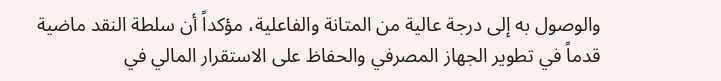والوصول به إلى درجة عالية من المتانة والفاعلية، مؤكداً أن سلطة النقد ماضية قدماً في تطوير الجهاز المصرفي والحفاظ على الاستقرار المالي في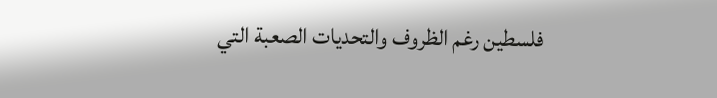فلسطين رغم الظروف والتحديات الصعبة التي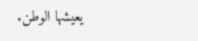يعيشها الوطن.